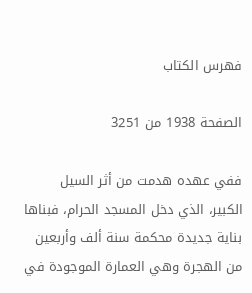فهرس الكتاب

الصفحة 1938 من 3251

ففي عهده هدمت من أثر السيل الكبير، الذي دخل المسجد الحرام، فبناها بناية جديدة محكمة سنة ألف وأربعين من الهجرة وهي العمارة الموجودة في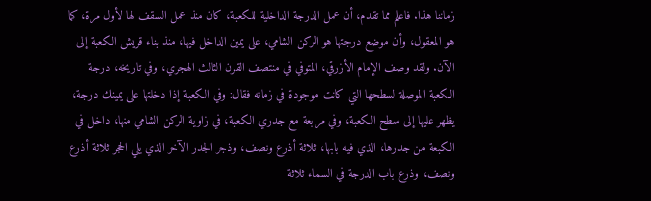زماننا هذا. فاعلم مما تقدم، أن عمل الدرجة الداخلية للكعبة، كان منذ عمل السقف لها لأول مرة، كما هو المعقول، وأن موضع درجتها هو الركن الشامي، على يمين الداخل فيها، منذ بناء قريش الكعبة إلى الآن. ولقد وصف الإمام الأزرقي، المتوفي في منتصف القرن الثالث الهجري، وفي تاريخه، درجة الكعبة الموصلة لسطحها التي كانت موجودة في زمانه فقال: وفي الكعبة إذا دخلتها على يمينك درجة، يظهر عليها إلى سطح الكعبة، وفي مربعة مع جدري الكعبة، في زاوية الركن الشامي منها، داخل في الكبعة من جدرها، الذي فيه بابها، ثلاثة أذرع ونصف، وذجر الجدر الآخر الذي يلي الحجر ثلاثة أذرع ونصف، وذرع باب الدرجة في السماء ثلاثة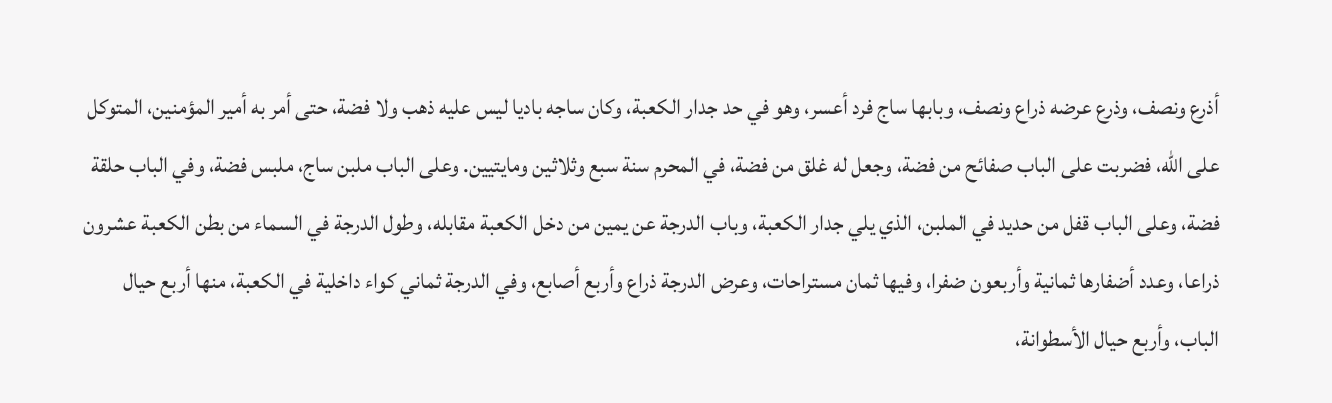أذرع ونصف، وذرع عرضه ذراع ونصف، وبابها ساج فرد أعسر، وهو في حد جدار الكعبة، وكان ساجه باديا ليس عليه ذهب ولا فضة، حتى أمر به أمير المؤمنين، المتوكل على الله، فضربت على الباب صفائح من فضة، وجعل له غلق من فضة، في المحرم سنة سبع وثلاثين ومايتيين. وعلى الباب ملبن ساج، ملبس فضة، وفي الباب حلقة فضة، وعلى الباب قفل من حديد في الملبن، الذي يلي جدار الكعبة، وباب الدرجة عن يمين من دخل الكعبة مقابله، وطول الدرجة في السماء من بطن الكعبة عشرون ذراعا، وعدد أضفارها ثمانية وأربعون ضفرا، وفيها ثمان مستراحات، وعرض الدرجة ذراع وأربع أصابع، وفي الدرجة ثماني كواء داخلية في الكعبة، منها أربع حيال الباب، وأربع حيال الأسطوانة،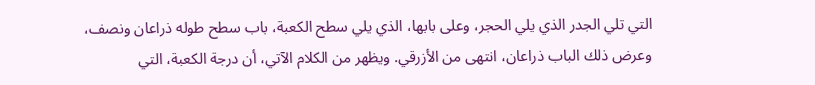التي تلي الجدر الذي يلي الحجر، وعلى بابها، الذي يلي سطح الكعبة، باب سطح طوله ذراعان ونصف، وعرض ذلك الباب ذراعان، انتهى من الأزرقي. ويظهر من الكلام الآتي، أن درجة الكعبة، التي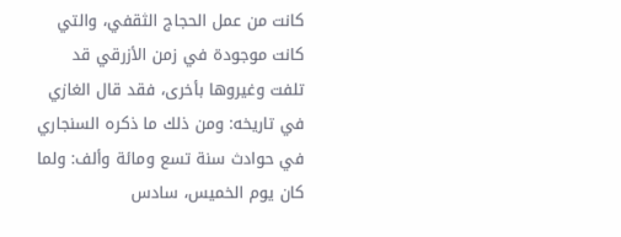كانت من عمل الحجاج الثقفي، والتي كانت موجودة في زمن الأزرقي قد تلفت وغيروها بأخرى، فقد قال الغازي في تاريخه: ومن ذلك ما ذكره السنجاري في حوادث سنة تسع ومائة وألف: ولما كان يوم الخميس، سادس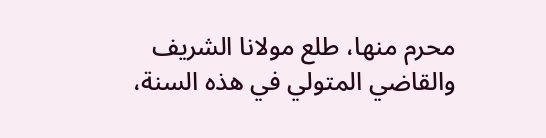محرم منها، طلع مولانا الشريف والقاضي المتولي في هذه السنة،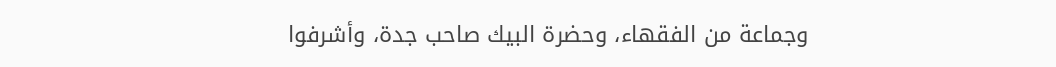وجماعة من الفقهاء، وحضرة البيك صاحب جدة، وأشرفوا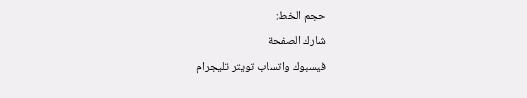حجم الخط:
شارك الصفحة
فيسبوك واتساب تويتر تليجرام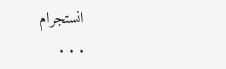انستجرام
. . .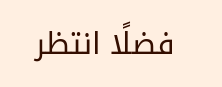فضلًا انتظر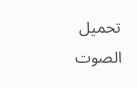تحميل الصوت